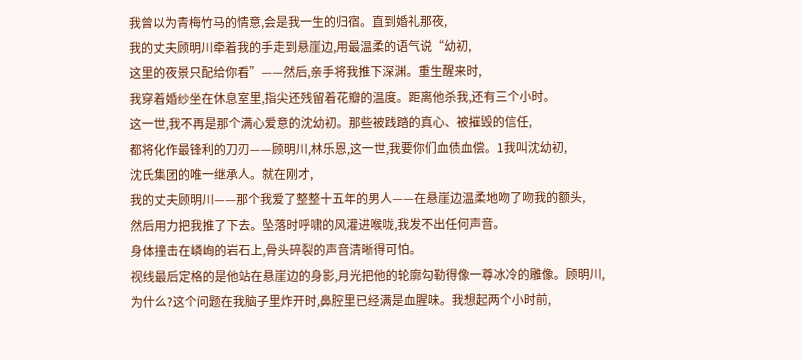我曾以为青梅竹马的情意,会是我一生的归宿。直到婚礼那夜,
我的丈夫顾明川牵着我的手走到悬崖边,用最温柔的语气说“幼初,
这里的夜景只配给你看”——然后,亲手将我推下深渊。重生醒来时,
我穿着婚纱坐在休息室里,指尖还残留着花瓣的温度。距离他杀我,还有三个小时。
这一世,我不再是那个满心爱意的沈幼初。那些被践踏的真心、被摧毁的信任,
都将化作最锋利的刀刃——顾明川,林乐恩,这一世,我要你们血债血偿。1我叫沈幼初,
沈氏集团的唯一继承人。就在刚才,
我的丈夫顾明川——那个我爱了整整十五年的男人——在悬崖边温柔地吻了吻我的额头,
然后用力把我推了下去。坠落时呼啸的风灌进喉咙,我发不出任何声音。
身体撞击在嶙峋的岩石上,骨头碎裂的声音清晰得可怕。
视线最后定格的是他站在悬崖边的身影,月光把他的轮廓勾勒得像一尊冰冷的雕像。顾明川,
为什么?这个问题在我脑子里炸开时,鼻腔里已经满是血腥味。我想起两个小时前,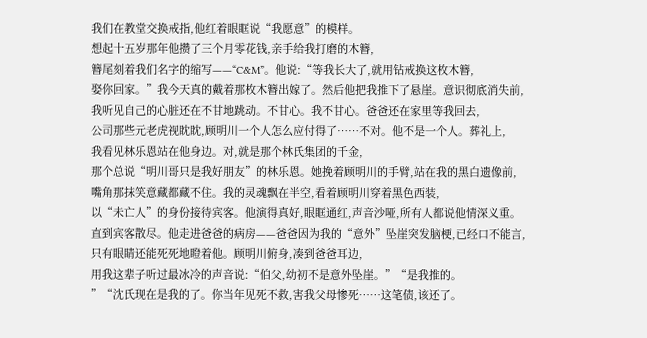我们在教堂交换戒指,他红着眼眶说“我愿意”的模样。
想起十五岁那年他攒了三个月零花钱,亲手给我打磨的木簪,
簪尾刻着我们名字的缩写——“C&M”。他说:“等我长大了,就用钻戒换这枚木簪,
娶你回家。”我今天真的戴着那枚木簪出嫁了。然后他把我推下了悬崖。意识彻底消失前,
我听见自己的心脏还在不甘地跳动。不甘心。我不甘心。爸爸还在家里等我回去,
公司那些元老虎视眈眈,顾明川一个人怎么应付得了……不对。他不是一个人。葬礼上,
我看见林乐恩站在他身边。对,就是那个林氏集团的千金,
那个总说“明川哥只是我好朋友”的林乐恩。她挽着顾明川的手臂,站在我的黑白遗像前,
嘴角那抹笑意藏都藏不住。我的灵魂飘在半空,看着顾明川穿着黑色西装,
以“未亡人”的身份接待宾客。他演得真好,眼眶通红,声音沙哑,所有人都说他情深义重。
直到宾客散尽。他走进爸爸的病房——爸爸因为我的“意外”坠崖突发脑梗,已经口不能言,
只有眼睛还能死死地瞪着他。顾明川俯身,凑到爸爸耳边,
用我这辈子听过最冰冷的声音说:“伯父,幼初不是意外坠崖。”“是我推的。
”“沈氏现在是我的了。你当年见死不救,害我父母惨死……这笔债,该还了。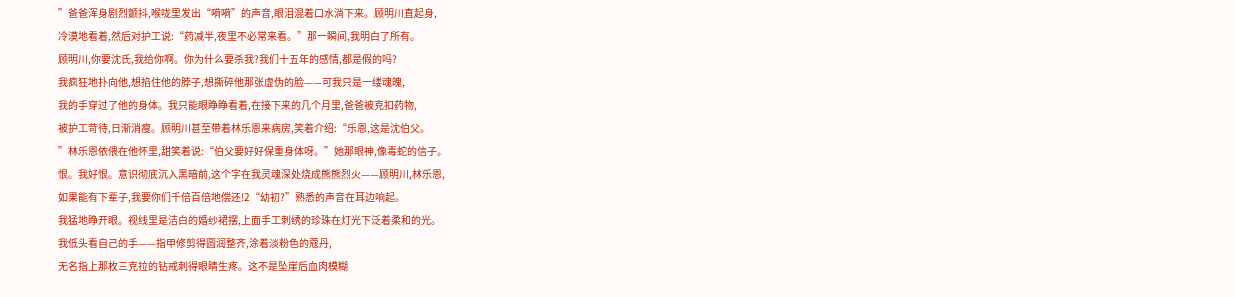”爸爸浑身剧烈颤抖,喉咙里发出“嗬嗬”的声音,眼泪混着口水淌下来。顾明川直起身,
冷漠地看着,然后对护工说:“药减半,夜里不必常来看。”那一瞬间,我明白了所有。
顾明川,你要沈氏,我给你啊。你为什么要杀我?我们十五年的感情,都是假的吗?
我疯狂地扑向他,想掐住他的脖子,想撕碎他那张虚伪的脸——可我只是一缕魂魄,
我的手穿过了他的身体。我只能眼睁睁看着,在接下来的几个月里,爸爸被克扣药物,
被护工苛待,日渐消瘦。顾明川甚至带着林乐恩来病房,笑着介绍:“乐恩,这是沈伯父。
”林乐恩依偎在他怀里,甜笑着说:“伯父要好好保重身体呀。”她那眼神,像毒蛇的信子。
恨。我好恨。意识彻底沉入黑暗前,这个字在我灵魂深处烧成熊熊烈火——顾明川,林乐恩,
如果能有下辈子,我要你们千倍百倍地偿还!2“幼初?”熟悉的声音在耳边响起。
我猛地睁开眼。视线里是洁白的婚纱裙摆,上面手工刺绣的珍珠在灯光下泛着柔和的光。
我低头看自己的手——指甲修剪得圆润整齐,涂着淡粉色的蔻丹,
无名指上那枚三克拉的钻戒刺得眼睛生疼。这不是坠崖后血肉模糊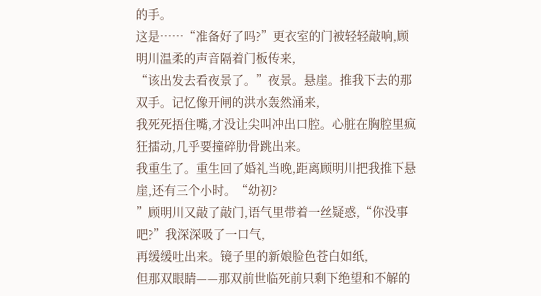的手。
这是……“准备好了吗?”更衣室的门被轻轻敲响,顾明川温柔的声音隔着门板传来,
“该出发去看夜景了。”夜景。悬崖。推我下去的那双手。记忆像开闸的洪水轰然涌来,
我死死捂住嘴,才没让尖叫冲出口腔。心脏在胸腔里疯狂擂动,几乎要撞碎肋骨跳出来。
我重生了。重生回了婚礼当晚,距离顾明川把我推下悬崖,还有三个小时。“幼初?
”顾明川又敲了敲门,语气里带着一丝疑惑,“你没事吧?”我深深吸了一口气,
再缓缓吐出来。镜子里的新娘脸色苍白如纸,
但那双眼睛——那双前世临死前只剩下绝望和不解的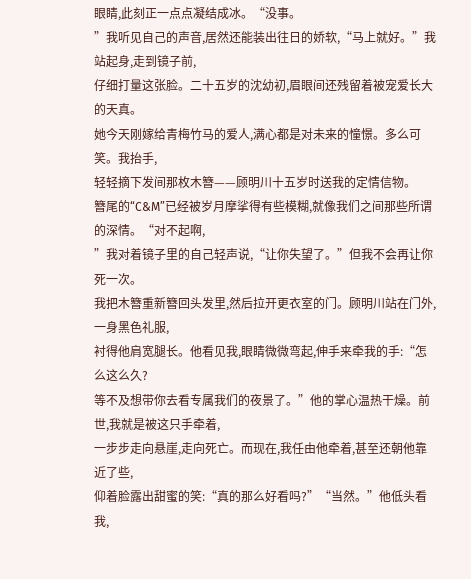眼睛,此刻正一点点凝结成冰。“没事。
”我听见自己的声音,居然还能装出往日的娇软,“马上就好。”我站起身,走到镜子前,
仔细打量这张脸。二十五岁的沈幼初,眉眼间还残留着被宠爱长大的天真。
她今天刚嫁给青梅竹马的爱人,满心都是对未来的憧憬。多么可笑。我抬手,
轻轻摘下发间那枚木簪——顾明川十五岁时送我的定情信物。
簪尾的“C&M”已经被岁月摩挲得有些模糊,就像我们之间那些所谓的深情。“对不起啊,
”我对着镜子里的自己轻声说,“让你失望了。”但我不会再让你死一次。
我把木簪重新簪回头发里,然后拉开更衣室的门。顾明川站在门外,一身黑色礼服,
衬得他肩宽腿长。他看见我,眼睛微微弯起,伸手来牵我的手:“怎么这么久?
等不及想带你去看专属我们的夜景了。”他的掌心温热干燥。前世,我就是被这只手牵着,
一步步走向悬崖,走向死亡。而现在,我任由他牵着,甚至还朝他靠近了些,
仰着脸露出甜蜜的笑:“真的那么好看吗?”“当然。”他低头看我,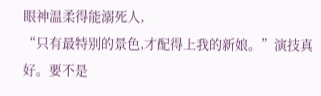眼神温柔得能溺死人,
“只有最特别的景色,才配得上我的新娘。”演技真好。要不是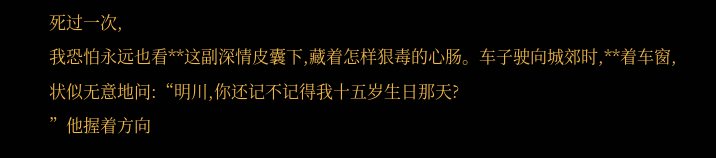死过一次,
我恐怕永远也看**这副深情皮囊下,藏着怎样狠毒的心肠。车子驶向城郊时,**着车窗,
状似无意地问:“明川,你还记不记得我十五岁生日那天?
”他握着方向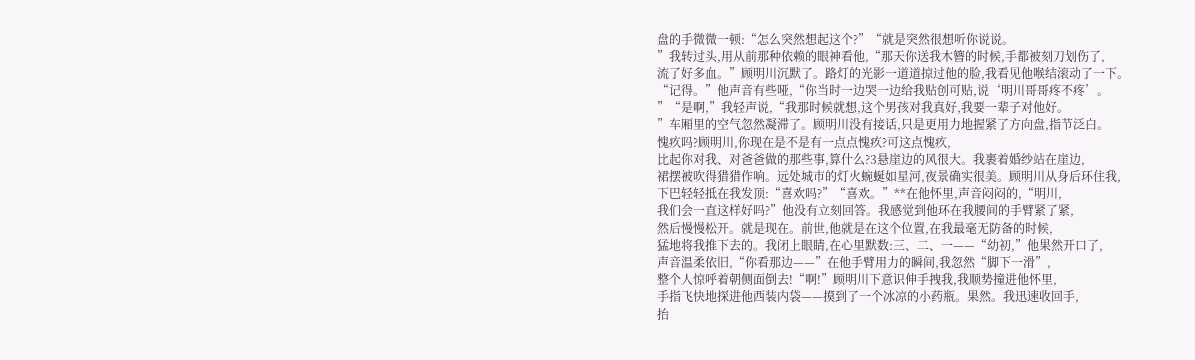盘的手微微一顿:“怎么突然想起这个?”“就是突然很想听你说说。
”我转过头,用从前那种依赖的眼神看他,“那天你送我木簪的时候,手都被刻刀划伤了,
流了好多血。”顾明川沉默了。路灯的光影一道道掠过他的脸,我看见他喉结滚动了一下。
“记得。”他声音有些哑,“你当时一边哭一边给我贴创可贴,说‘明川哥哥疼不疼’。
”“是啊,”我轻声说,“我那时候就想,这个男孩对我真好,我要一辈子对他好。
”车厢里的空气忽然凝滞了。顾明川没有接话,只是更用力地握紧了方向盘,指节泛白。
愧疚吗?顾明川,你现在是不是有一点点愧疚?可这点愧疚,
比起你对我、对爸爸做的那些事,算什么?3悬崖边的风很大。我裹着婚纱站在崖边,
裙摆被吹得猎猎作响。远处城市的灯火蜿蜒如星河,夜景确实很美。顾明川从身后环住我,
下巴轻轻抵在我发顶:“喜欢吗?”“喜欢。”**在他怀里,声音闷闷的,“明川,
我们会一直这样好吗?”他没有立刻回答。我感觉到他环在我腰间的手臂紧了紧,
然后慢慢松开。就是现在。前世,他就是在这个位置,在我最毫无防备的时候,
猛地将我推下去的。我闭上眼睛,在心里默数:三、二、一——“幼初,”他果然开口了,
声音温柔依旧,“你看那边——”在他手臂用力的瞬间,我忽然“脚下一滑”,
整个人惊呼着朝侧面倒去!“啊!”顾明川下意识伸手拽我,我顺势撞进他怀里,
手指飞快地探进他西装内袋——摸到了一个冰凉的小药瓶。果然。我迅速收回手,
抬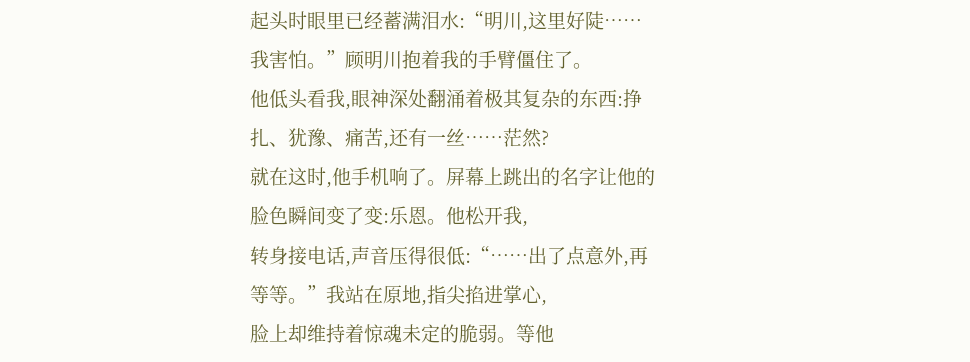起头时眼里已经蓄满泪水:“明川,这里好陡……我害怕。”顾明川抱着我的手臂僵住了。
他低头看我,眼神深处翻涌着极其复杂的东西:挣扎、犹豫、痛苦,还有一丝……茫然?
就在这时,他手机响了。屏幕上跳出的名字让他的脸色瞬间变了变:乐恩。他松开我,
转身接电话,声音压得很低:“……出了点意外,再等等。”我站在原地,指尖掐进掌心,
脸上却维持着惊魂未定的脆弱。等他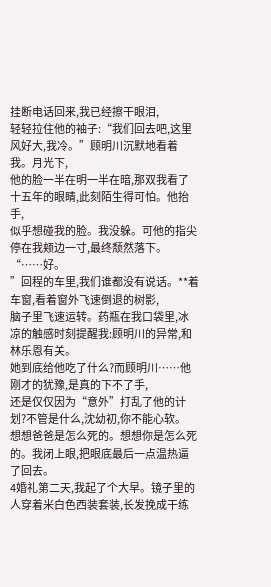挂断电话回来,我已经擦干眼泪,
轻轻拉住他的袖子:“我们回去吧,这里风好大,我冷。”顾明川沉默地看着我。月光下,
他的脸一半在明一半在暗,那双我看了十五年的眼睛,此刻陌生得可怕。他抬手,
似乎想碰我的脸。我没躲。可他的指尖停在我颊边一寸,最终颓然落下。“……好。
”回程的车里,我们谁都没有说话。**着车窗,看着窗外飞速倒退的树影,
脑子里飞速运转。药瓶在我口袋里,冰凉的触感时刻提醒我:顾明川的异常,和林乐恩有关。
她到底给他吃了什么?而顾明川……他刚才的犹豫,是真的下不了手,
还是仅仅因为“意外”打乱了他的计划?不管是什么,沈幼初,你不能心软。
想想爸爸是怎么死的。想想你是怎么死的。我闭上眼,把眼底最后一点温热逼了回去。
4婚礼第二天,我起了个大早。镜子里的人穿着米白色西装套装,长发挽成干练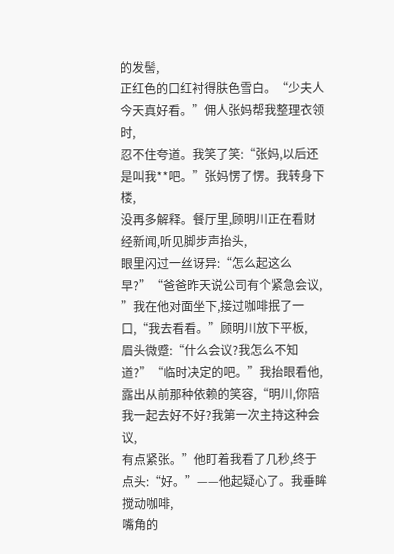的发髻,
正红色的口红衬得肤色雪白。“少夫人今天真好看。”佣人张妈帮我整理衣领时,
忍不住夸道。我笑了笑:“张妈,以后还是叫我**吧。”张妈愣了愣。我转身下楼,
没再多解释。餐厅里,顾明川正在看财经新闻,听见脚步声抬头,
眼里闪过一丝讶异:“怎么起这么早?”“爸爸昨天说公司有个紧急会议,
”我在他对面坐下,接过咖啡抿了一口,“我去看看。”顾明川放下平板,
眉头微蹙:“什么会议?我怎么不知道?”“临时决定的吧。”我抬眼看他,
露出从前那种依赖的笑容,“明川,你陪我一起去好不好?我第一次主持这种会议,
有点紧张。”他盯着我看了几秒,终于点头:“好。”——他起疑心了。我垂眸搅动咖啡,
嘴角的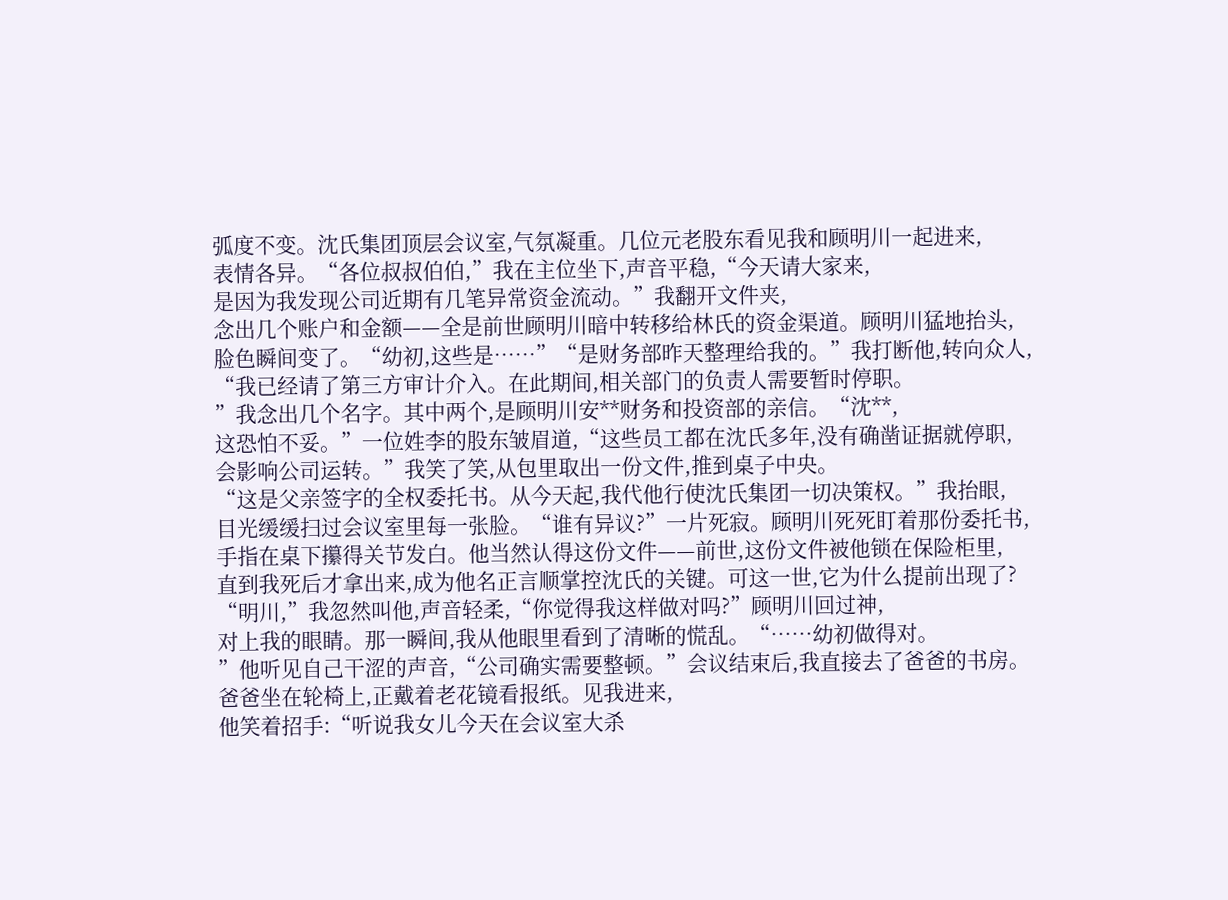弧度不变。沈氏集团顶层会议室,气氛凝重。几位元老股东看见我和顾明川一起进来,
表情各异。“各位叔叔伯伯,”我在主位坐下,声音平稳,“今天请大家来,
是因为我发现公司近期有几笔异常资金流动。”我翻开文件夹,
念出几个账户和金额——全是前世顾明川暗中转移给林氏的资金渠道。顾明川猛地抬头,
脸色瞬间变了。“幼初,这些是……”“是财务部昨天整理给我的。”我打断他,转向众人,
“我已经请了第三方审计介入。在此期间,相关部门的负责人需要暂时停职。
”我念出几个名字。其中两个,是顾明川安**财务和投资部的亲信。“沈**,
这恐怕不妥。”一位姓李的股东皱眉道,“这些员工都在沈氏多年,没有确凿证据就停职,
会影响公司运转。”我笑了笑,从包里取出一份文件,推到桌子中央。
“这是父亲签字的全权委托书。从今天起,我代他行使沈氏集团一切决策权。”我抬眼,
目光缓缓扫过会议室里每一张脸。“谁有异议?”一片死寂。顾明川死死盯着那份委托书,
手指在桌下攥得关节发白。他当然认得这份文件——前世,这份文件被他锁在保险柜里,
直到我死后才拿出来,成为他名正言顺掌控沈氏的关键。可这一世,它为什么提前出现了?
“明川,”我忽然叫他,声音轻柔,“你觉得我这样做对吗?”顾明川回过神,
对上我的眼睛。那一瞬间,我从他眼里看到了清晰的慌乱。“……幼初做得对。
”他听见自己干涩的声音,“公司确实需要整顿。”会议结束后,我直接去了爸爸的书房。
爸爸坐在轮椅上,正戴着老花镜看报纸。见我进来,
他笑着招手:“听说我女儿今天在会议室大杀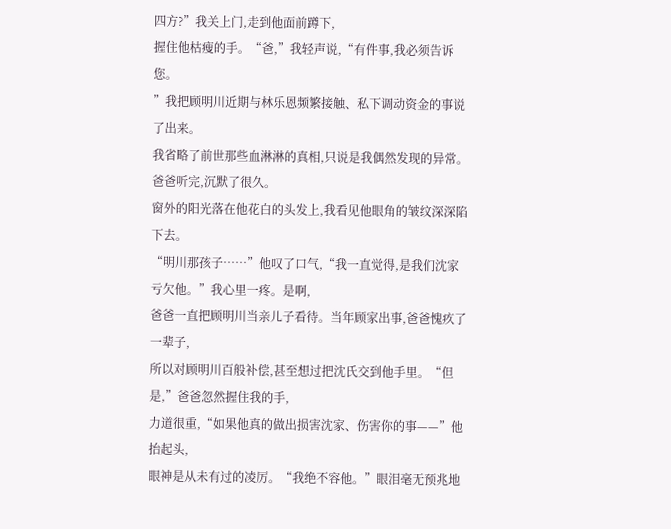四方?”我关上门,走到他面前蹲下,
握住他枯瘦的手。“爸,”我轻声说,“有件事,我必须告诉您。
”我把顾明川近期与林乐恩频繁接触、私下调动资金的事说了出来。
我省略了前世那些血淋淋的真相,只说是我偶然发现的异常。爸爸听完,沉默了很久。
窗外的阳光落在他花白的头发上,我看见他眼角的皱纹深深陷下去。
“明川那孩子……”他叹了口气,“我一直觉得,是我们沈家亏欠他。”我心里一疼。是啊,
爸爸一直把顾明川当亲儿子看待。当年顾家出事,爸爸愧疚了一辈子,
所以对顾明川百般补偿,甚至想过把沈氏交到他手里。“但是,”爸爸忽然握住我的手,
力道很重,“如果他真的做出损害沈家、伤害你的事——”他抬起头,
眼神是从未有过的凌厉。“我绝不容他。”眼泪毫无预兆地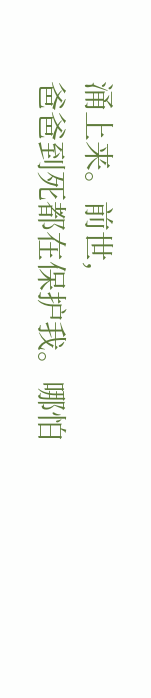涌上来。前世,
爸爸到死都在保护我。哪怕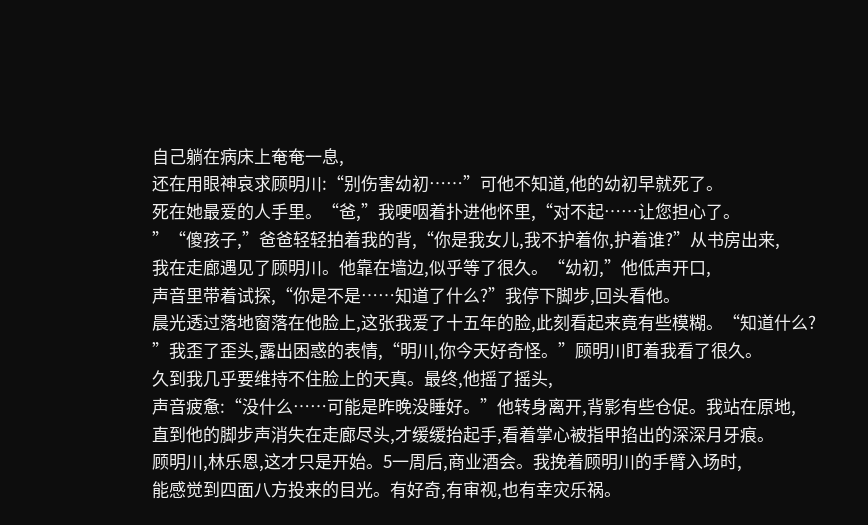自己躺在病床上奄奄一息,
还在用眼神哀求顾明川:“别伤害幼初……”可他不知道,他的幼初早就死了。
死在她最爱的人手里。“爸,”我哽咽着扑进他怀里,“对不起……让您担心了。
”“傻孩子,”爸爸轻轻拍着我的背,“你是我女儿,我不护着你,护着谁?”从书房出来,
我在走廊遇见了顾明川。他靠在墙边,似乎等了很久。“幼初,”他低声开口,
声音里带着试探,“你是不是……知道了什么?”我停下脚步,回头看他。
晨光透过落地窗落在他脸上,这张我爱了十五年的脸,此刻看起来竟有些模糊。“知道什么?
”我歪了歪头,露出困惑的表情,“明川,你今天好奇怪。”顾明川盯着我看了很久。
久到我几乎要维持不住脸上的天真。最终,他摇了摇头,
声音疲惫:“没什么……可能是昨晚没睡好。”他转身离开,背影有些仓促。我站在原地,
直到他的脚步声消失在走廊尽头,才缓缓抬起手,看着掌心被指甲掐出的深深月牙痕。
顾明川,林乐恩,这才只是开始。5一周后,商业酒会。我挽着顾明川的手臂入场时,
能感觉到四面八方投来的目光。有好奇,有审视,也有幸灾乐祸。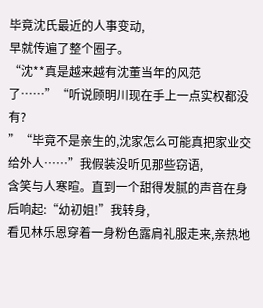毕竟沈氏最近的人事变动,
早就传遍了整个圈子。
“沈**真是越来越有沈董当年的风范了……”“听说顾明川现在手上一点实权都没有?
”“毕竟不是亲生的,沈家怎么可能真把家业交给外人……”我假装没听见那些窃语,
含笑与人寒暄。直到一个甜得发腻的声音在身后响起:“幼初姐!”我转身,
看见林乐恩穿着一身粉色露肩礼服走来,亲热地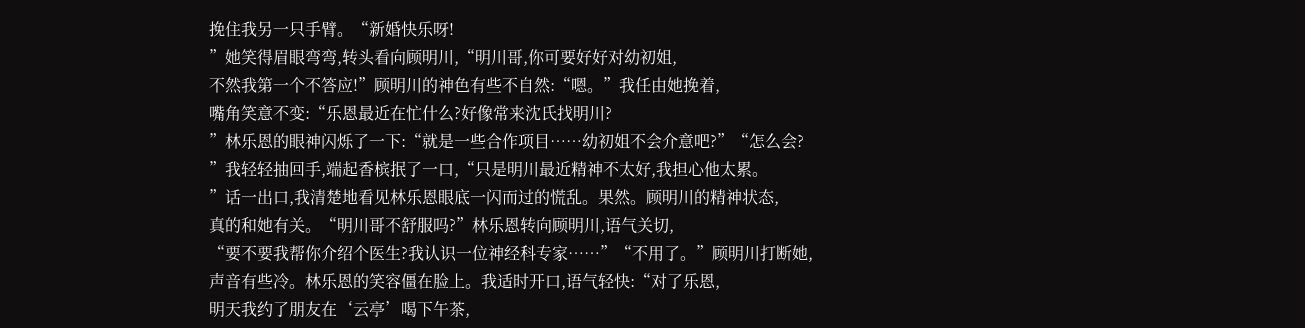挽住我另一只手臂。“新婚快乐呀!
”她笑得眉眼弯弯,转头看向顾明川,“明川哥,你可要好好对幼初姐,
不然我第一个不答应!”顾明川的神色有些不自然:“嗯。”我任由她挽着,
嘴角笑意不变:“乐恩最近在忙什么?好像常来沈氏找明川?
”林乐恩的眼神闪烁了一下:“就是一些合作项目……幼初姐不会介意吧?”“怎么会?
”我轻轻抽回手,端起香槟抿了一口,“只是明川最近精神不太好,我担心他太累。
”话一出口,我清楚地看见林乐恩眼底一闪而过的慌乱。果然。顾明川的精神状态,
真的和她有关。“明川哥不舒服吗?”林乐恩转向顾明川,语气关切,
“要不要我帮你介绍个医生?我认识一位神经科专家……”“不用了。”顾明川打断她,
声音有些冷。林乐恩的笑容僵在脸上。我适时开口,语气轻快:“对了乐恩,
明天我约了朋友在‘云亭’喝下午茶,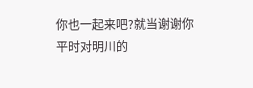你也一起来吧?就当谢谢你平时对明川的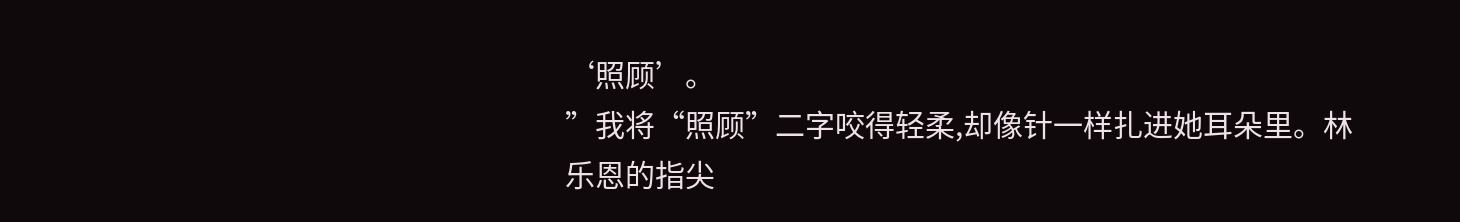‘照顾’。
”我将“照顾”二字咬得轻柔,却像针一样扎进她耳朵里。林乐恩的指尖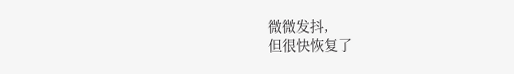微微发抖,
但很快恢复了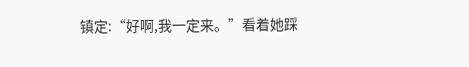镇定:“好啊,我一定来。”看着她踩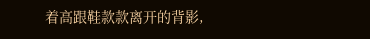着高跟鞋款款离开的背影,